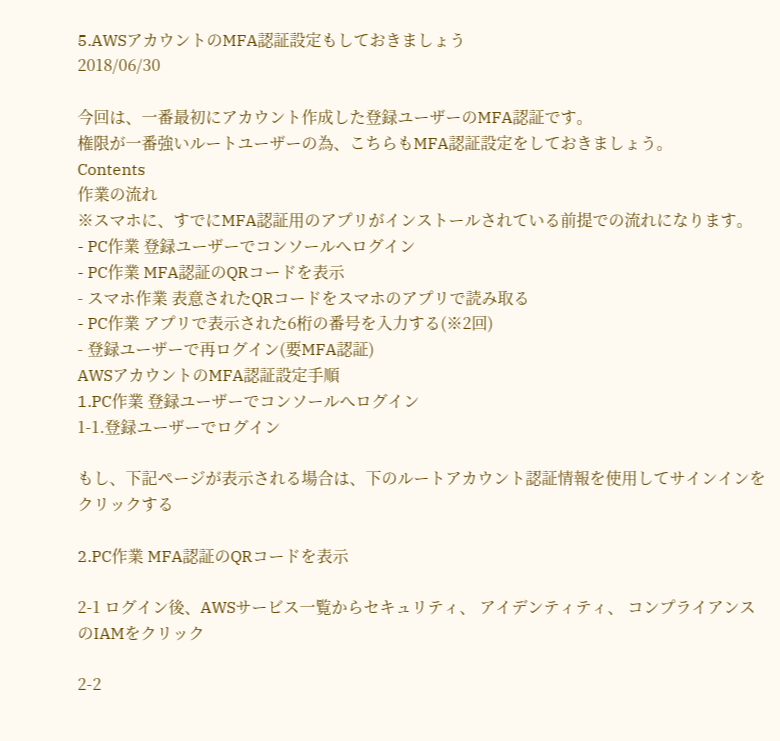5.AWSアカウントのMFA認証設定もしておきましょう
2018/06/30

今回は、一番最初にアカウント作成した登録ユーザーのMFA認証です。
権限が一番強いルートユーザーの為、こちらもMFA認証設定をしておきましょう。
Contents
作業の流れ
※スマホに、すでにMFA認証用のアプリがインストールされている前提での流れになります。
- PC作業 登録ユーザーでコンソールへログイン
- PC作業 MFA認証のQRコードを表示
- スマホ作業 表意されたQRコードをスマホのアプリで読み取る
- PC作業 アプリで表示された6桁の番号を入力する(※2回)
- 登録ユーザーで再ログイン(要MFA認証)
AWSアカウントのMFA認証設定手順
1.PC作業 登録ユーザーでコンソールへログイン
1-1.登録ユーザーでログイン

もし、下記ページが表示される場合は、下のルートアカウント認証情報を使用してサインインをクリックする

2.PC作業 MFA認証のQRコードを表示

2-1 ログイン後、AWSサービス一覧からセキュリティ、 アイデンティティ、 コンプライアンスのIAMをクリック

2-2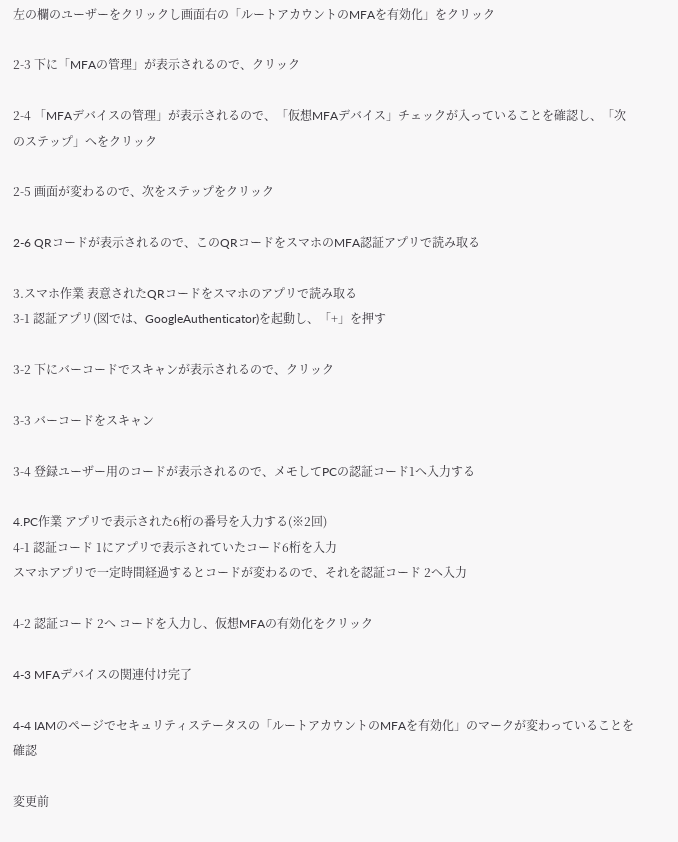左の欄のユーザーをクリックし画面右の「ルートアカウントのMFAを有効化」をクリック

2-3 下に「MFAの管理」が表示されるので、クリック

2-4 「MFAデバイスの管理」が表示されるので、「仮想MFAデバイス」チェックが入っていることを確認し、「次のステップ」へをクリック

2-5 画面が変わるので、次をステップをクリック

2-6 QRコードが表示されるので、このQRコードをスマホのMFA認証アプリで読み取る

3.スマホ作業 表意されたQRコードをスマホのアプリで読み取る
3-1 認証アプリ(図では、GoogleAuthenticator)を起動し、「+」を押す

3-2 下にバーコードでスキャンが表示されるので、クリック

3-3 バーコードをスキャン

3-4 登録ユーザー用のコードが表示されるので、メモしてPCの認証コード1へ入力する

4.PC作業 アプリで表示された6桁の番号を入力する(※2回)
4-1 認証コード 1にアプリで表示されていたコード6桁を入力
スマホアプリで一定時間経過するとコードが変わるので、それを認証コード 2へ入力

4-2 認証コード 2へ コードを入力し、仮想MFAの有効化をクリック

4-3 MFAデバイスの関連付け完了

4-4 IAMのページでセキュリティステータスの「ルートアカウントのMFAを有効化」のマークが変わっていることを確認

変更前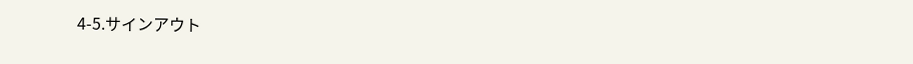4-5.サインアウト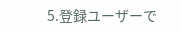5.登録ユーザーで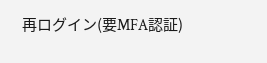再ログイン(要MFA認証)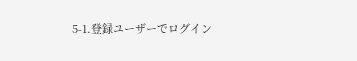5-1.登録ユーザーでログイン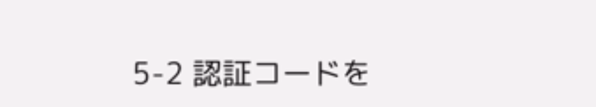5-2 認証コードを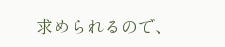求められるので、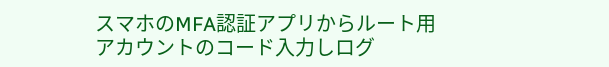スマホのMFA認証アプリからルート用アカウントのコード入力しログ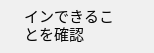インできることを確認